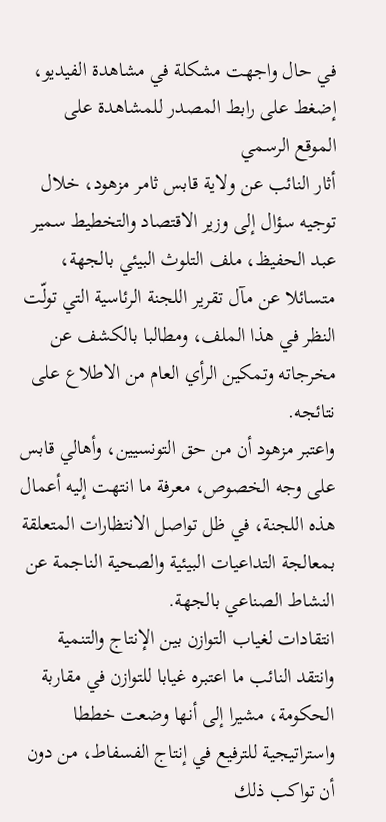في حال واجهت مشكلة في مشاهدة الفيديو، إضغط على رابط المصدر للمشاهدة على الموقع الرسمي
أثار النائب عن ولاية قابس ثامر مزهود، خلال توجيه سؤال إلى وزير الاقتصاد والتخطيط سمير عبد الحفيظ، ملف التلوث البيئي بالجهة، متسائلا عن مآل تقرير اللجنة الرئاسية التي تولّت النظر في هذا الملف، ومطالبا بالكشف عن مخرجاته وتمكين الرأي العام من الاطلاع على نتائجه.
واعتبر مزهود أن من حق التونسيين، وأهالي قابس على وجه الخصوص، معرفة ما انتهت إليه أعمال هذه اللجنة، في ظل تواصل الانتظارات المتعلقة بمعالجة التداعيات البيئية والصحية الناجمة عن النشاط الصناعي بالجهة.
انتقادات لغياب التوازن بين الإنتاج والتنمية
وانتقد النائب ما اعتبره غيابا للتوازن في مقاربة الحكومة، مشيرا إلى أنها وضعت خططا واستراتيجية للترفيع في إنتاج الفسفاط، من دون أن تواكب ذلك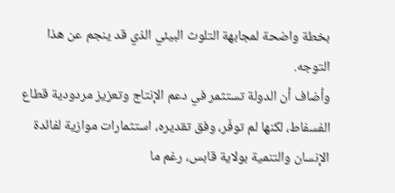بخطة واضحة لمجابهة التلوث البيئي الذي قد ينجم عن هذا التوجه.
وأضاف أن الدولة تستثمر في دعم الإنتاج وتعزيز مردودية قطاع الفسفاط، لكنها لم توفّر، وفق تقديره، استثمارات موازية لفائدة الإنسان والتنمية بولاية قابس، رغم ما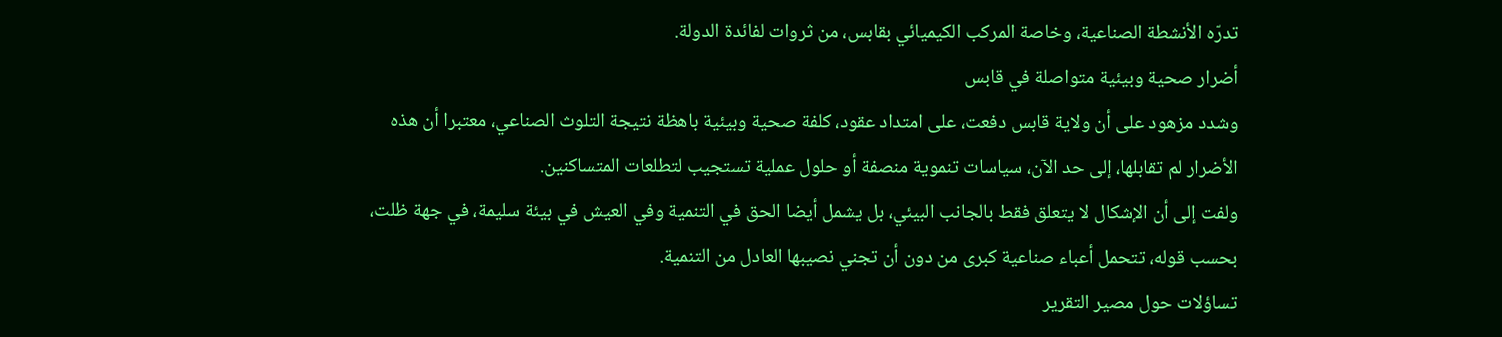تدرّه الأنشطة الصناعية، وخاصة المركب الكيميائي بقابس، من ثروات لفائدة الدولة.
أضرار صحية وبيئية متواصلة في قابس
وشدد مزهود على أن ولاية قابس دفعت، على امتداد عقود، كلفة صحية وبيئية باهظة نتيجة التلوث الصناعي، معتبرا أن هذه الأضرار لم تقابلها، إلى حد الآن، سياسات تنموية منصفة أو حلول عملية تستجيب لتطلعات المتساكنين.
ولفت إلى أن الإشكال لا يتعلق فقط بالجانب البيئي، بل يشمل أيضا الحق في التنمية وفي العيش في بيئة سليمة، في جهة ظلت، بحسب قوله، تتحمل أعباء صناعية كبرى من دون أن تجني نصيبها العادل من التنمية.
تساؤلات حول مصير التقرير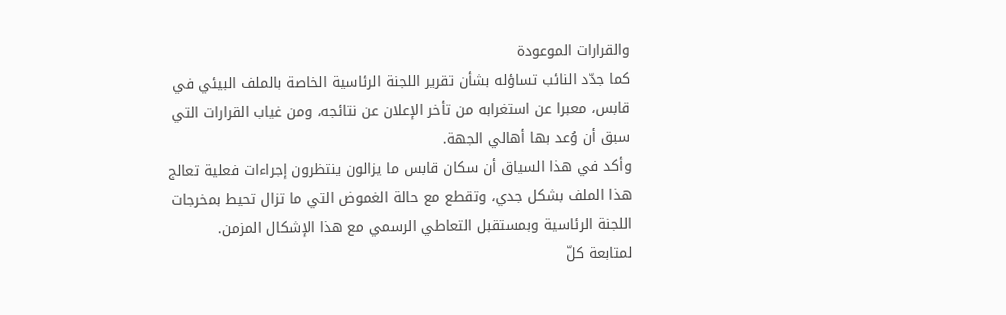والقرارات الموعودة
كما جدّد النائب تساؤله بشأن تقرير اللجنة الرئاسية الخاصة بالملف البيئي في قابس، معبرا عن استغرابه من تأخر الإعلان عن نتائجه، ومن غياب القرارات التي سبق أن وُعد بها أهالي الجهة.
وأكد في هذا السياق أن سكان قابس ما يزالون ينتظرون إجراءات فعلية تعالج هذا الملف بشكل جدي، وتقطع مع حالة الغموض التي ما تزال تحيط بمخرجات اللجنة الرئاسية وبمستقبل التعاطي الرسمي مع هذا الإشكال المزمن.
لمتابعة كلّ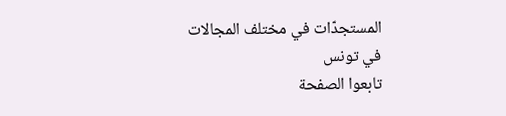المستجدّات في مختلف المجالات في تونس
تابعوا الصفحة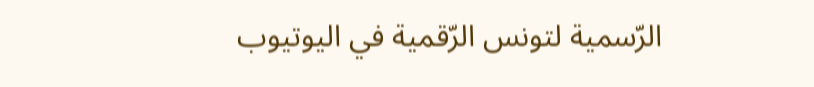الرّسمية لتونس الرّقمية في اليوتيوب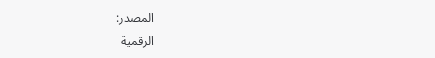المصدر:
الرقمية